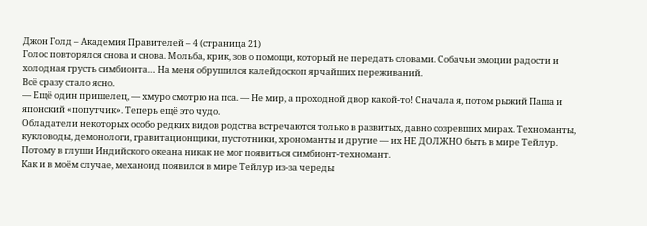Джон Голд – Академия Правителей – 4 (страница 21)
Голос повторялся снова и снова. Мольба, крик, зов о помощи, который не передать словами. Собачьи эмоции радости и холодная грусть симбионта… На меня обрушился калейдоскоп ярчайших переживаний.
Всё сразу стало ясно.
— Ещё один пришелец, — хмуро смотрю на пса. — Не мир, а проходной двор какой-то! Сначала я, потом рыжий Паша и японский «попутчик». Теперь ещё это чудо.
Обладатели некоторых особо редких видов родства встречаются только в развитых, давно созревших мирах. Техноманты, кукловоды, демонологи, гравитационщики, пустотники, хрономанты и другие — их НЕ ДОЛЖНО быть в мире Тейлур. Потому в глуши Индийского океана никак не мог появиться симбионт-техномант.
Как и в моём случае, механоид появился в мире Тейлур из-за череды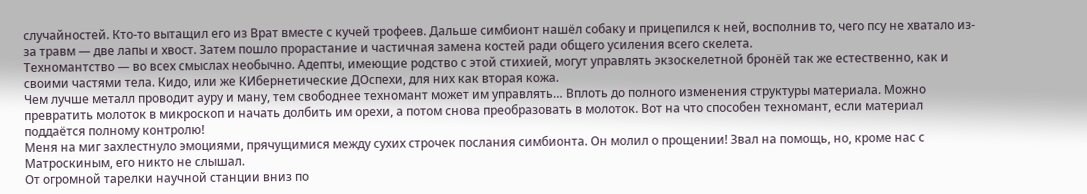случайностей. Кто-то вытащил его из Врат вместе с кучей трофеев. Дальше симбионт нашёл собаку и прицепился к ней, восполнив то, чего псу не хватало из-за травм — две лапы и хвост. Затем пошло прорастание и частичная замена костей ради общего усиления всего скелета.
Техномантство — во всех смыслах необычно. Адепты, имеющие родство с этой стихией, могут управлять экзоскелетной бронёй так же естественно, как и своими частями тела. Кидо, или же КИбернетические ДОспехи, для них как вторая кожа.
Чем лучше металл проводит ауру и ману, тем свободнее техномант может им управлять… Вплоть до полного изменения структуры материала. Можно превратить молоток в микроскоп и начать долбить им орехи, а потом снова преобразовать в молоток. Вот на что способен техномант, если материал поддаётся полному контролю!
Меня на миг захлестнуло эмоциями, прячущимися между сухих строчек послания симбионта. Он молил о прощении! Звал на помощь, но, кроме нас с Матроскиным, его никто не слышал.
От огромной тарелки научной станции вниз по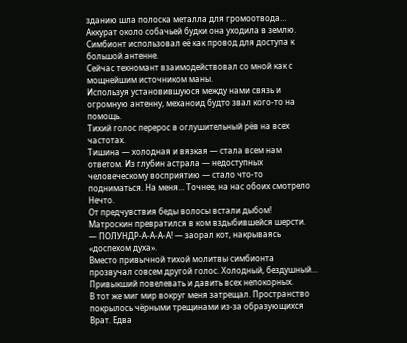зданию шла полоска металла для громоотвода… Аккурат около собачьей будки она уходила в землю. Симбионт использовал её как провод для доступа к большой антенне.
Сейчас техномант взаимодействовал со мной как с мощнейшим источником маны.
Используя установившуюся между нами связь и огромную антенну, механоид будто звал кого-то на помощь.
Тихий голос перерос в оглушительный рёв на всех частотах.
Тишина — холодная и вязкая — стала всем нам ответом. Из глубин астрала — недоступных человеческому восприятию — стало что-то подниматься. На меня… Точнее, на нас обоих смотрело Нечто.
От предчувствия беды волосы встали дыбом! Матроскин превратился в ком вздыбившейся шерсти.
— ПОЛУНДР-А-А-А-А! — заорал кот, накрываясь «доспехом духа».
Вместо привычной тихой молитвы симбионта прозвучал совсем другой голос. Холодный, бездушный… Привыкший повелевать и давить всех непокорных.
В тот же миг мир вокруг меня затрещал. Пространство покрылось чёрными трещинами из-за образующихся Врат. Едва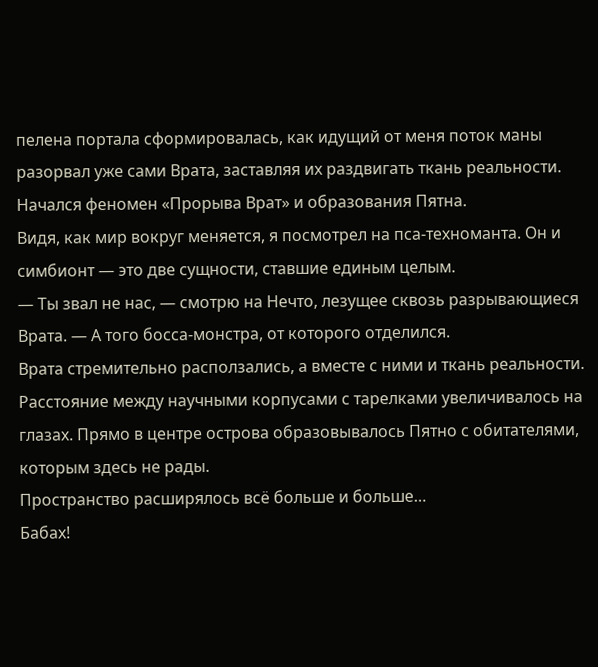пелена портала сформировалась, как идущий от меня поток маны разорвал уже сами Врата, заставляя их раздвигать ткань реальности. Начался феномен «Прорыва Врат» и образования Пятна.
Видя, как мир вокруг меняется, я посмотрел на пса-техноманта. Он и симбионт — это две сущности, ставшие единым целым.
— Ты звал не нас, — смотрю на Нечто, лезущее сквозь разрывающиеся Врата. — А того босса-монстра, от которого отделился.
Врата стремительно расползались, а вместе с ними и ткань реальности. Расстояние между научными корпусами с тарелками увеличивалось на глазах. Прямо в центре острова образовывалось Пятно с обитателями, которым здесь не рады.
Пространство расширялось всё больше и больше…
Бабах!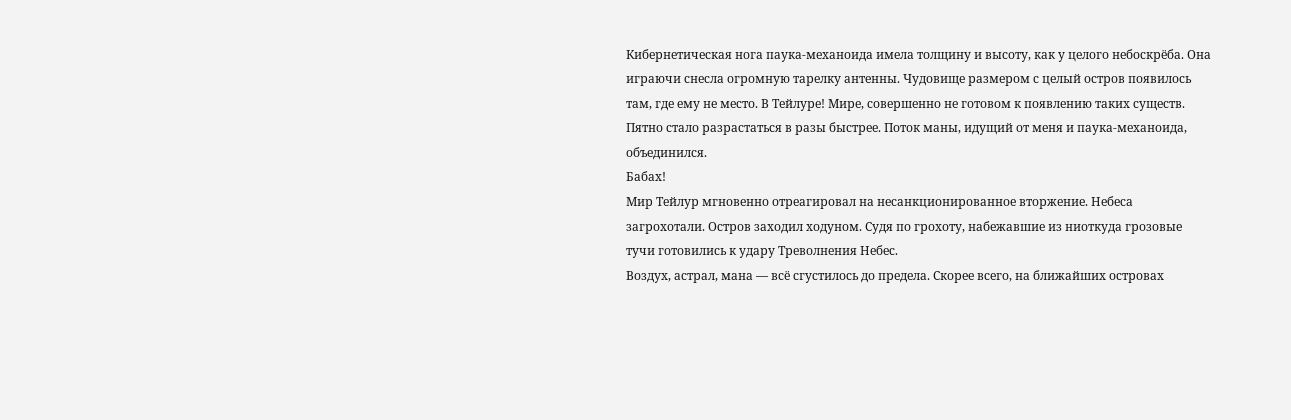Кибернетическая нога паука-механоида имела толщину и высоту, как у целого небоскрёба. Она играючи снесла огромную тарелку антенны. Чудовище размером с целый остров появилось там, где ему не место. В Тейлуре! Мире, совершенно не готовом к появлению таких существ.
Пятно стало разрастаться в разы быстрее. Поток маны, идущий от меня и паука-механоида, объединился.
Бабах!
Мир Тейлур мгновенно отреагировал на несанкционированное вторжение. Небеса загрохотали. Остров заходил ходуном. Судя по грохоту, набежавшие из ниоткуда грозовые тучи готовились к удару Треволнения Небес.
Воздух, астрал, мана — всё сгустилось до предела. Скорее всего, на ближайших островах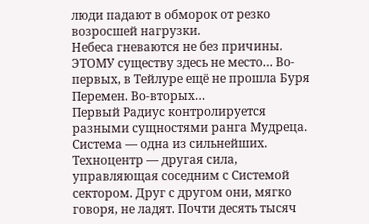люди падают в обморок от резко возросшей нагрузки.
Небеса гневаются не без причины. ЭТОМУ существу здесь не место… Во-первых, в Тейлуре ещё не прошла Буря Перемен. Во-вторых…
Первый Радиус контролируется разными сущностями ранга Мудреца. Система — одна из сильнейших. Техноцентр — другая сила, управляющая соседним с Системой сектором. Друг с другом они, мягко говоря, не ладят. Почти десять тысяч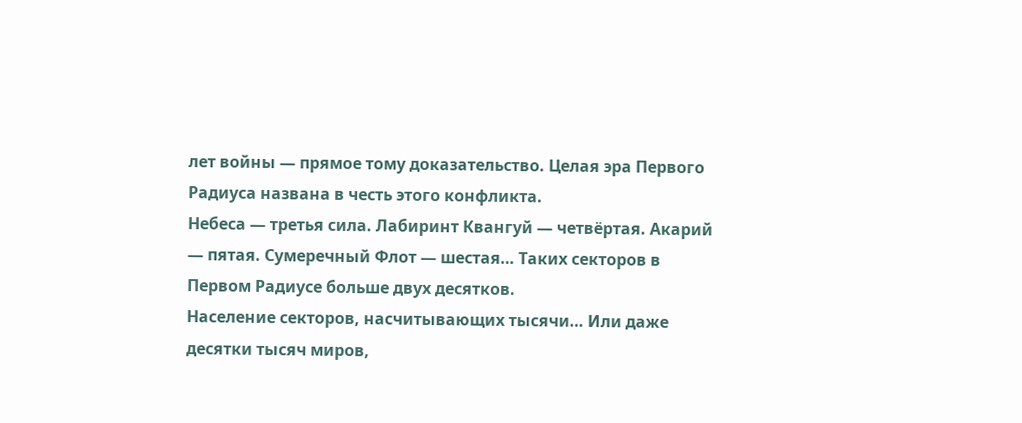лет войны — прямое тому доказательство. Целая эра Первого Радиуса названа в честь этого конфликта.
Небеса — третья сила. Лабиринт Квангуй — четвёртая. Акарий — пятая. Сумеречный Флот — шестая… Таких секторов в Первом Радиусе больше двух десятков.
Население секторов, насчитывающих тысячи… Или даже десятки тысяч миров,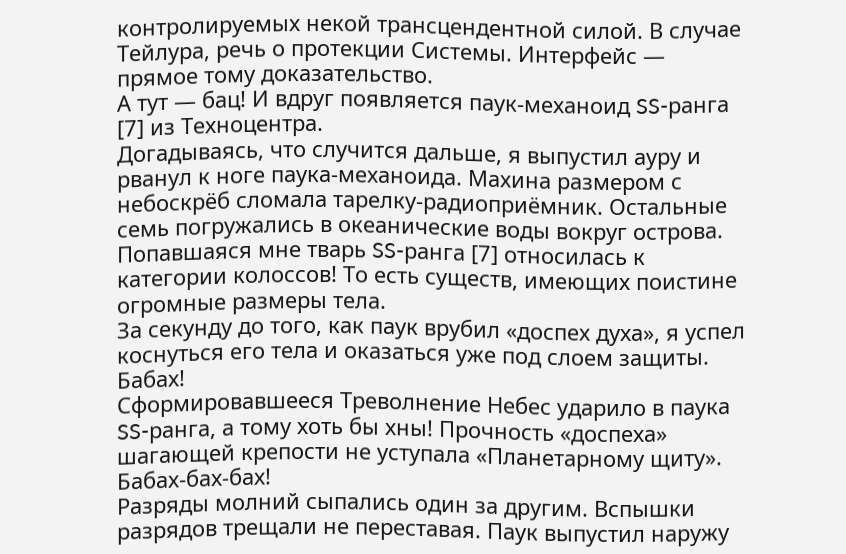контролируемых некой трансцендентной силой. В случае Тейлура, речь о протекции Системы. Интерфейс — прямое тому доказательство.
А тут — бац! И вдруг появляется паук-механоид SS-ранга [7] из Техноцентра.
Догадываясь, что случится дальше, я выпустил ауру и рванул к ноге паука-механоида. Махина размером с небоскрёб сломала тарелку-радиоприёмник. Остальные семь погружались в океанические воды вокруг острова.
Попавшаяся мне тварь SS-ранга [7] относилась к категории колоссов! То есть существ, имеющих поистине огромные размеры тела.
За секунду до того, как паук врубил «доспех духа», я успел коснуться его тела и оказаться уже под слоем защиты.
Бабах!
Сформировавшееся Треволнение Небес ударило в паука SS-ранга, а тому хоть бы хны! Прочность «доспеха» шагающей крепости не уступала «Планетарному щиту».
Бабах-бах-бах!
Разряды молний сыпались один за другим. Вспышки разрядов трещали не переставая. Паук выпустил наружу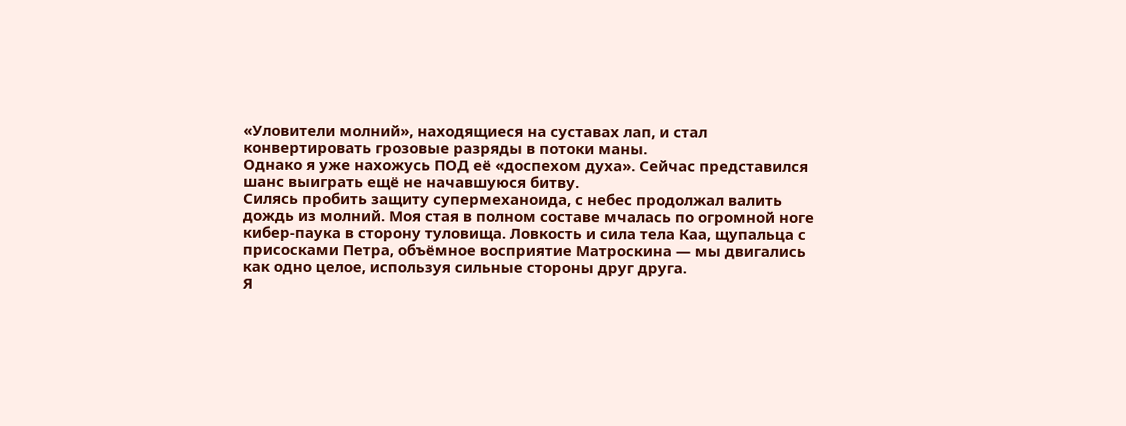«Уловители молний», находящиеся на суставах лап, и стал конвертировать грозовые разряды в потоки маны.
Однако я уже нахожусь ПОД её «доспехом духа». Сейчас представился шанс выиграть ещё не начавшуюся битву.
Силясь пробить защиту супермеханоида, с небес продолжал валить дождь из молний. Моя стая в полном составе мчалась по огромной ноге кибер-паука в сторону туловища. Ловкость и сила тела Каа, щупальца с присосками Петра, объёмное восприятие Матроскина — мы двигались как одно целое, используя сильные стороны друг друга.
Я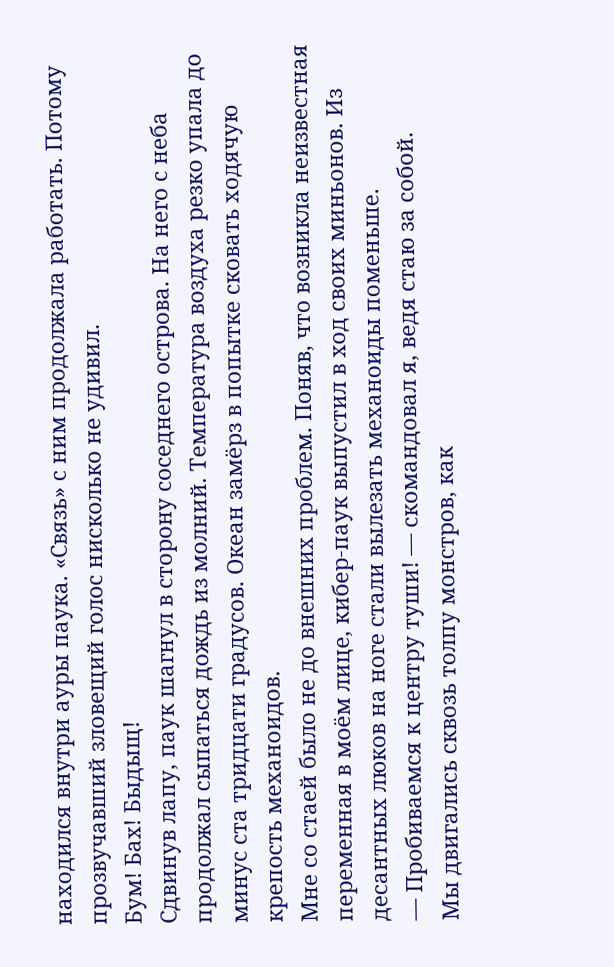находился внутри ауры паука. «Связь» с ним продолжала работать. Потому прозвучавший зловещий голос нисколько не удивил.
Бум! Бах! Быдыщ!
Сдвинув лапу, паук шагнул в сторону соседнего острова. На него с неба продолжал сыпаться дождь из молний. Температура воздуха резко упала до минус ста тридцати градусов. Океан замёрз в попытке сковать ходячую крепость механоидов.
Мне со стаей было не до внешних проблем. Поняв, что возникла неизвестная переменная в моём лице, кибер-паук выпустил в ход своих миньонов. Из десантных люков на ноге стали вылезать механоиды поменьше.
— Пробиваемся к центру туши! — скомандовал я, ведя стаю за собой.
Мы двигались сквозь толпу монстров, как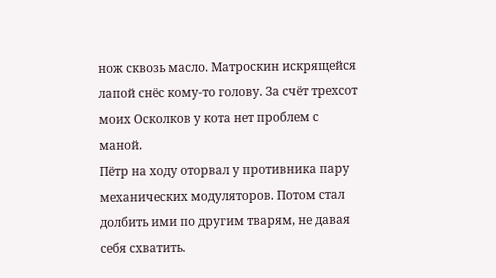нож сквозь масло. Матроскин искрящейся лапой снёс кому-то голову. За счёт трехсот моих Осколков у кота нет проблем с маной.
Пётр на ходу оторвал у противника пару механических модуляторов. Потом стал долбить ими по другим тварям, не давая себя схватить.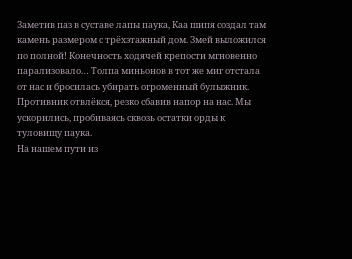Заметив паз в суставе лапы паука, Каа шипя создал там камень размером с трёхэтажный дом. Змей выложился по полной! Конечность ходячей крепости мгновенно парализовало… Толпа миньонов в тот же миг отстала от нас и бросилась убирать огроменный булыжник.
Противник отвлёкся, резко сбавив напор на нас. Мы ускорились, пробиваясь сквозь остатки орды к туловищу паука.
На нашем пути из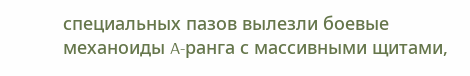специальных пазов вылезли боевые механоиды A-ранга с массивными щитами,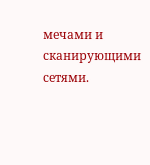мечами и сканирующими сетями.